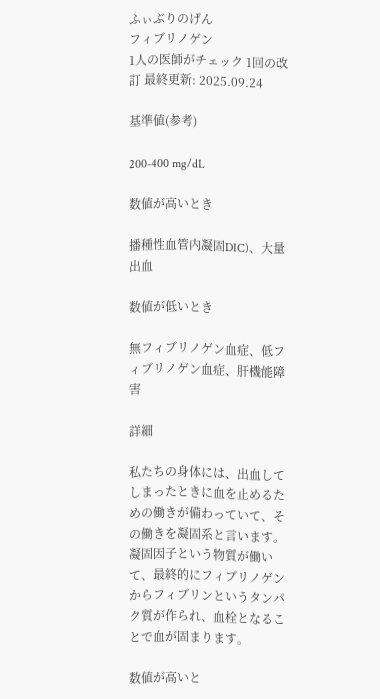ふぃぶりのげん
フィブリノゲン
1人の医師がチェック 1回の改訂 最終更新: 2025.09.24

基準値(参考)

200-400 mg/dL

数値が高いとき

播種性血管内凝固DIC)、大量出血

数値が低いとき

無フィブリノゲン血症、低フィブリノゲン血症、肝機能障害

詳細

私たちの身体には、出血してしまったときに血を止めるための働きが備わっていて、その働きを凝固系と言います。凝固因子という物質が働いて、最終的にフィブリノゲンからフィブリンというタンパク質が作られ、血栓となることで血が固まります。

数値が高いと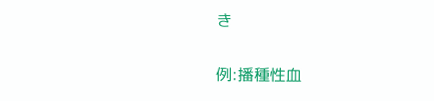き

例:播種性血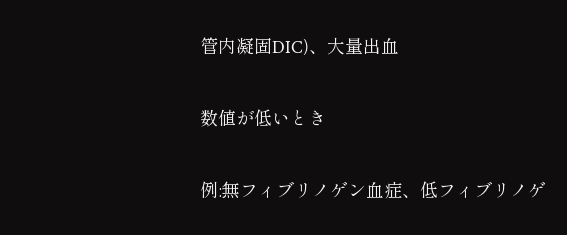管内凝固DIC)、大量出血

数値が低いとき

例:無フィブリノゲン血症、低フィブリノゲ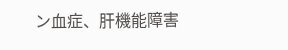ン血症、肝機能障害